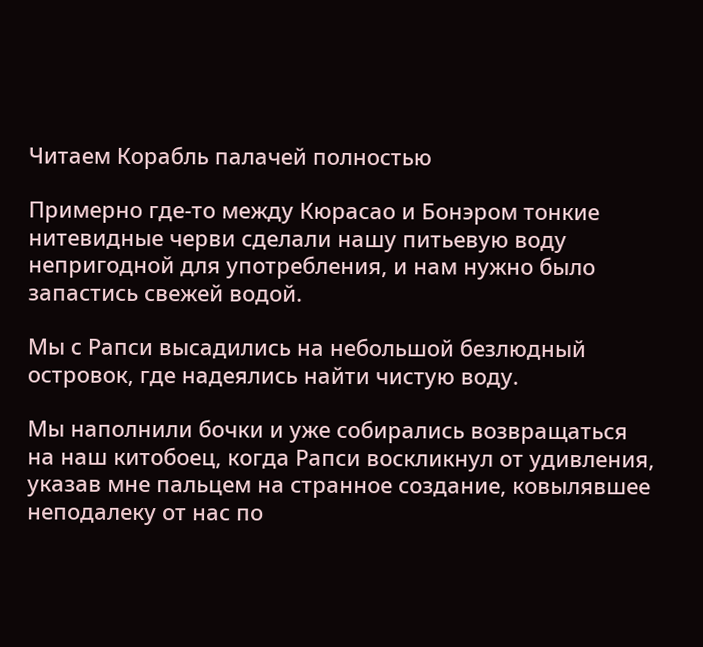Читаем Корабль палачей полностью

Примерно где-то между Кюрасао и Бонэром тонкие нитевидные черви сделали нашу питьевую воду непригодной для употребления, и нам нужно было запастись свежей водой.

Мы с Рапси высадились на небольшой безлюдный островок, где надеялись найти чистую воду.

Мы наполнили бочки и уже собирались возвращаться на наш китобоец, когда Рапси воскликнул от удивления, указав мне пальцем на странное создание, ковылявшее неподалеку от нас по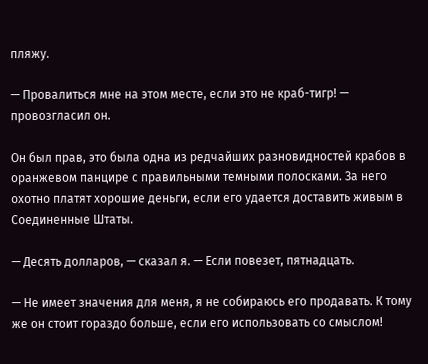пляжу.

— Провалиться мне на этом месте, если это не краб-тигр! — провозгласил он.

Он был прав, это была одна из редчайших разновидностей крабов в оранжевом панцире с правильными темными полосками. За него охотно платят хорошие деньги, если его удается доставить живым в Соединенные Штаты.

— Десять долларов, — сказал я. — Если повезет, пятнадцать.

— Не имеет значения для меня, я не собираюсь его продавать. К тому же он стоит гораздо больше, если его использовать со смыслом!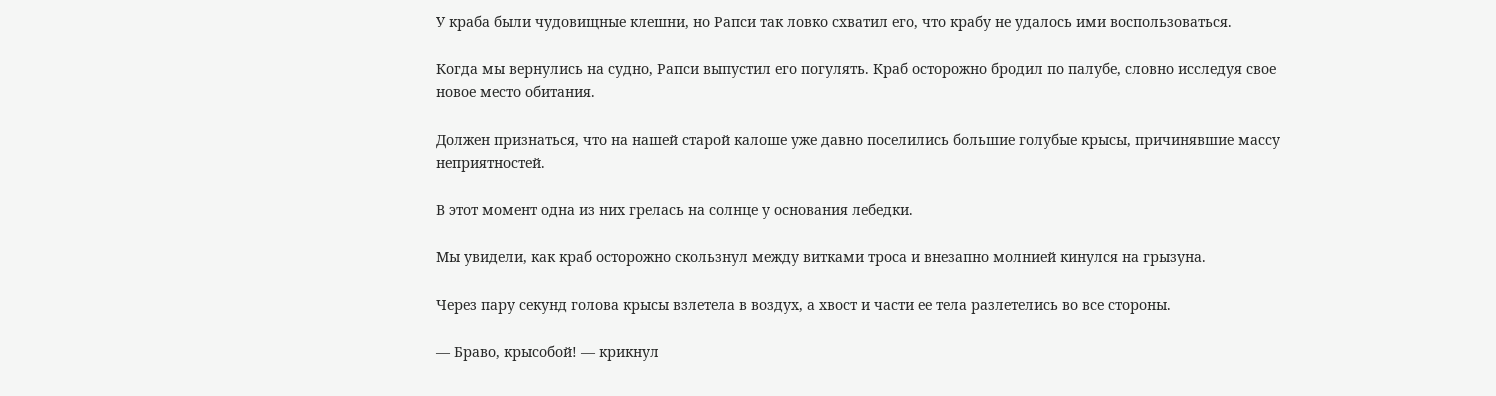У краба были чудовищные клешни, но Рапси так ловко схватил его, что крабу не удалось ими воспользоваться.

Когда мы вернулись на судно, Рапси выпустил его погулять. Краб осторожно бродил по палубе, словно исследуя свое новое место обитания.

Должен признаться, что на нашей старой калоше уже давно поселились большие голубые крысы, причинявшие массу неприятностей.

В этот момент одна из них грелась на солнце у основания лебедки.

Мы увидели, как краб осторожно скользнул между витками троса и внезапно молнией кинулся на грызуна.

Через пару секунд голова крысы взлетела в воздух, а хвост и части ее тела разлетелись во все стороны.

— Браво, крысобой! — крикнул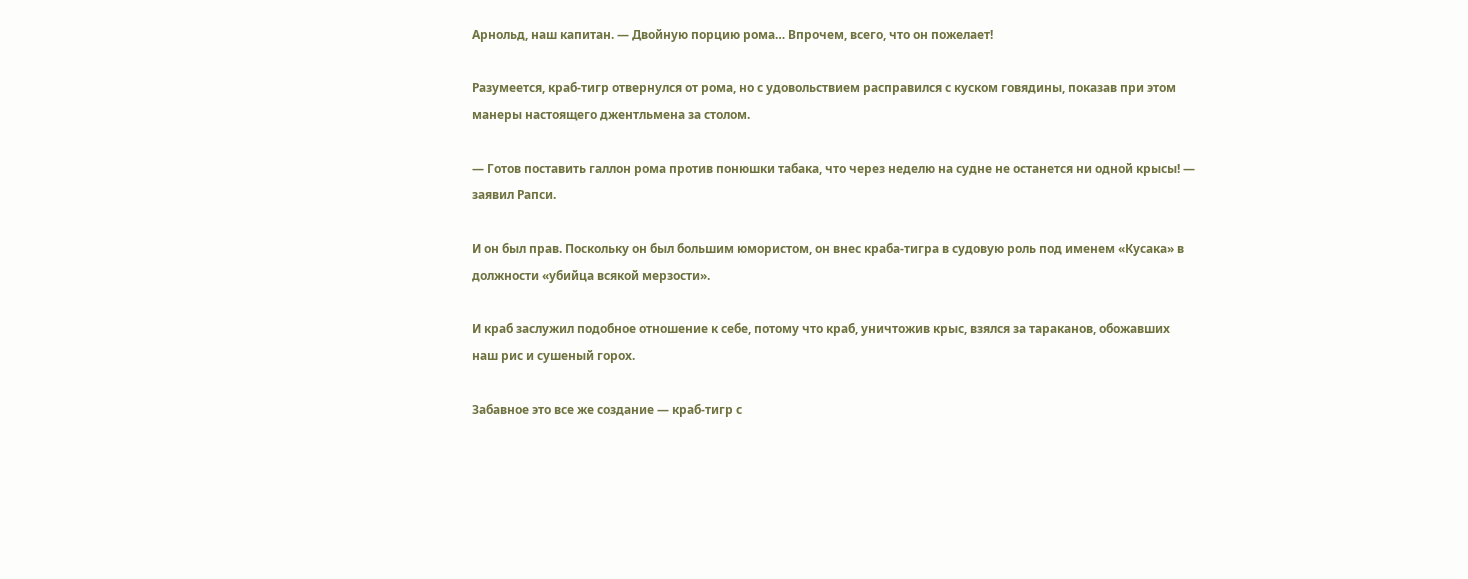Арнольд, наш капитан. — Двойную порцию рома… Впрочем, всего, что он пожелает!

Разумеется, краб-тигр отвернулся от рома, но с удовольствием расправился с куском говядины, показав при этом манеры настоящего джентльмена за столом.

— Готов поставить галлон рома против понюшки табака, что через неделю на судне не останется ни одной крысы! — заявил Рапси.

И он был прав. Поскольку он был большим юмористом, он внес краба-тигра в судовую роль под именем «Кусака» в должности «убийца всякой мерзости».

И краб заслужил подобное отношение к себе, потому что краб, уничтожив крыс, взялся за тараканов, обожавших наш рис и сушеный горох.

Забавное это все же создание — краб-тигр с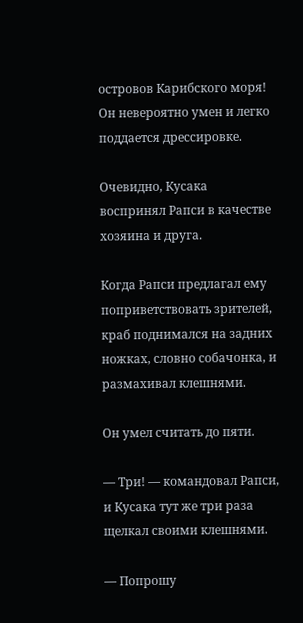островов Карибского моря! Он невероятно умен и легко поддается дрессировке.

Очевидно, Кусака воспринял Рапси в качестве хозяина и друга.

Когда Рапси предлагал ему поприветствовать зрителей, краб поднимался на задних ножках, словно собачонка, и размахивал клешнями.

Он умел считать до пяти.

— Три! — командовал Рапси, и Кусака тут же три раза щелкал своими клешнями.

— Попрошу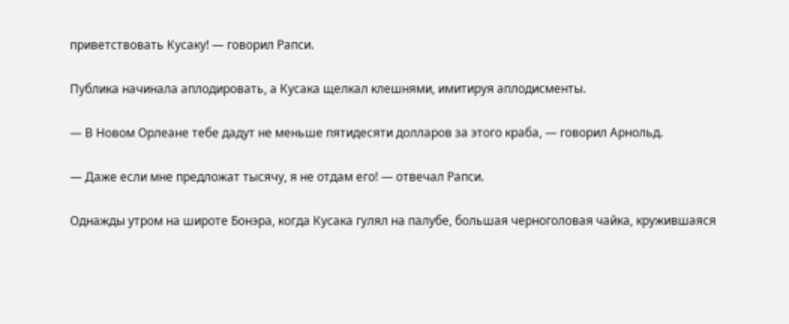приветствовать Кусаку! — говорил Рапси.

Публика начинала аплодировать, а Кусака щелкал клешнями, имитируя аплодисменты.

— В Новом Орлеане тебе дадут не меньше пятидесяти долларов за этого краба, — говорил Арнольд.

— Даже если мне предложат тысячу, я не отдам его! — отвечал Рапси.

Однажды утром на широте Бонэра, когда Кусака гулял на палубе, большая черноголовая чайка, кружившаяся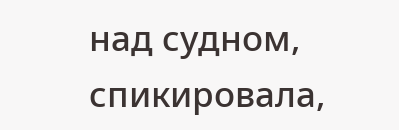над судном, спикировала,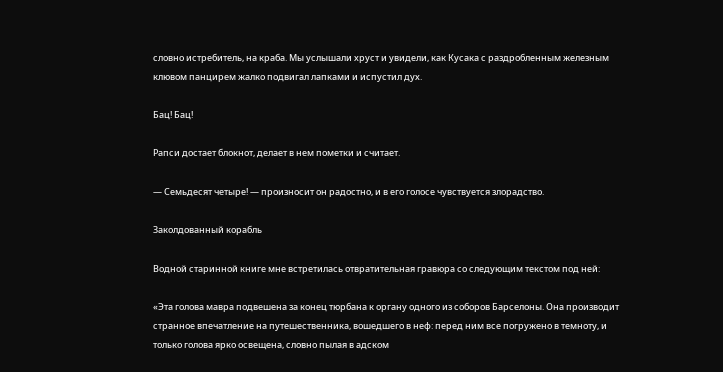словно истребитель, на краба. Мы услышали хруст и увидели, как Кусака с раздробленным железным клювом панцирем жалко подвигал лапками и испустил дух.

Бац! Бац!

Рапси достает блокнот, делает в нем пометки и считает.

— Семьдесят четыре! — произносит он радостно, и в его голосе чувствуется злорадство.

Заколдованный корабль

Водной старинной книге мне встретилась отвратительная гравюра со следующим текстом под ней:

«Эта голова мавра подвешена за конец тюрбана к органу одного из соборов Барселоны. Она производит странное впечатление на путешественника, вошедшего в неф: перед ним все погружено в темноту, и только голова ярко освещена, словно пылая в адском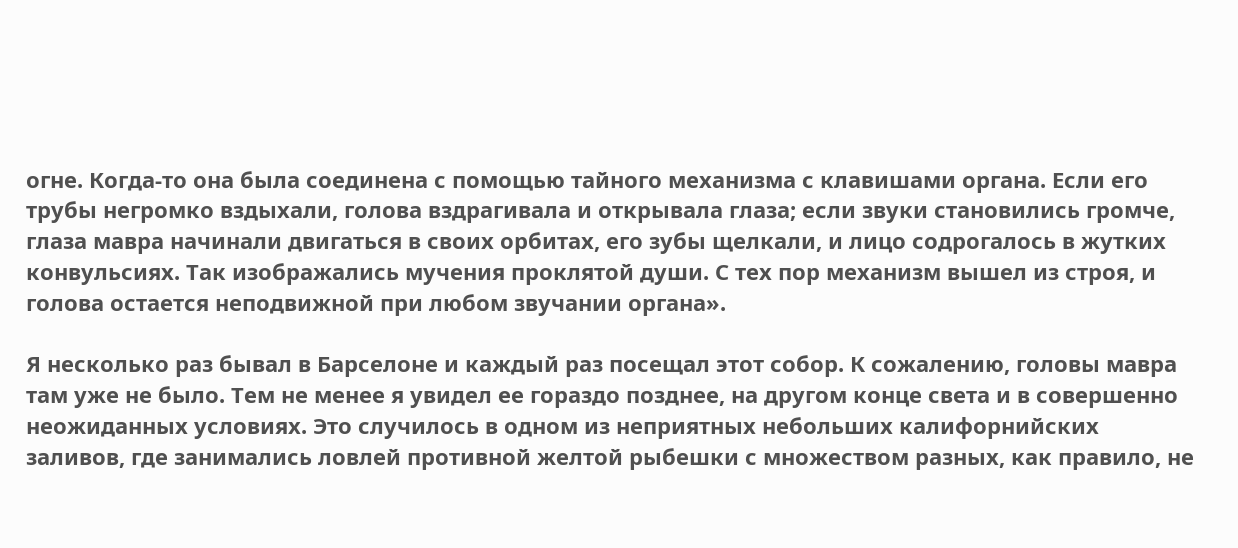огне. Когда-то она была соединена с помощью тайного механизма с клавишами органа. Если его трубы негромко вздыхали, голова вздрагивала и открывала глаза; если звуки становились громче, глаза мавра начинали двигаться в своих орбитах, его зубы щелкали, и лицо содрогалось в жутких конвульсиях. Так изображались мучения проклятой души. С тех пор механизм вышел из строя, и голова остается неподвижной при любом звучании органа».

Я несколько раз бывал в Барселоне и каждый раз посещал этот собор. К сожалению, головы мавра там уже не было. Тем не менее я увидел ее гораздо позднее, на другом конце света и в совершенно неожиданных условиях. Это случилось в одном из неприятных небольших калифорнийских заливов, где занимались ловлей противной желтой рыбешки с множеством разных, как правило, не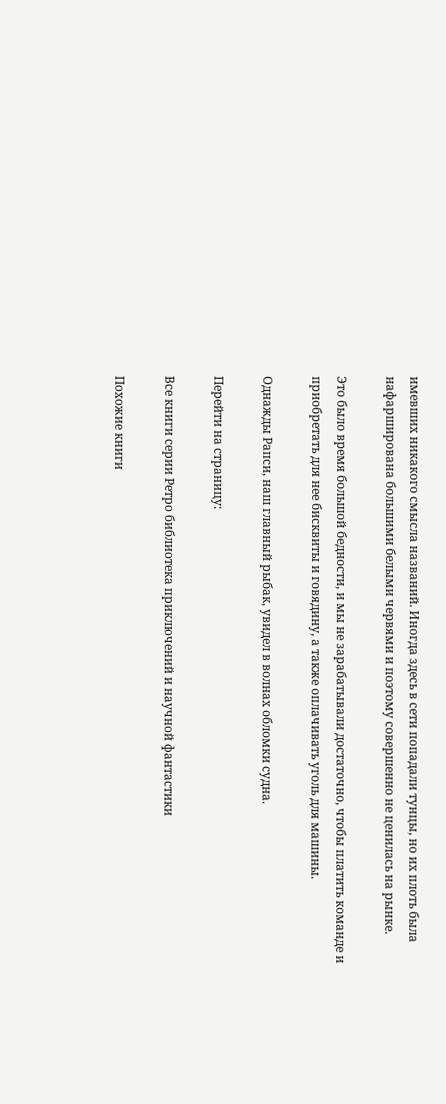имевших никакого смысла названий. Иногда здесь в сети попадали тунцы, но их плоть была нафарширована большими белыми червями и поэтому совершенно не ценилась на рынке.

Это было время большой бедности, и мы не зарабатывали достаточно, чтобы платить команде и приобретать для нее бисквиты и говядину, а также оплачивать уголь для машины.

Однажды Рапси, наш главный рыбак, увидел в волнах обломки судна.

Перейти на страницу:

Все книги серии Ретро библиотека приключений и научной фантастики

Похожие книги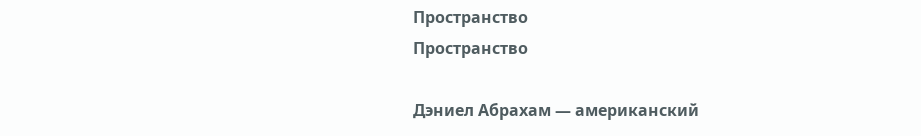Пространство
Пространство

Дэниел Абрахам — американский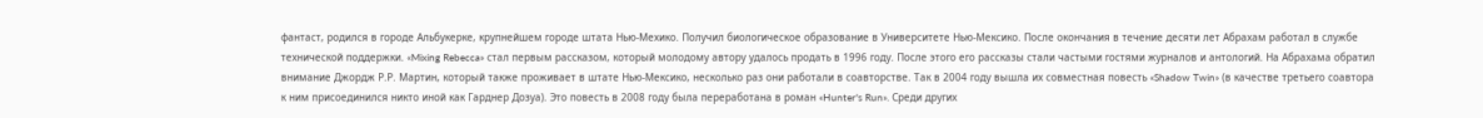фантаст, родился в городе Альбукерке, крупнейшем городе штата Нью-Мехико. Получил биологическое образование в Университете Нью-Мексико. После окончания в течение десяти лет Абрахам работал в службе технической поддержки. «Mixing Rebecca» стал первым рассказом, который молодому автору удалось продать в 1996 году. После этого его рассказы стали частыми гостями журналов и антологий. На Абрахама обратил внимание Джордж Р.Р. Мартин, который также проживает в штате Нью-Мексико, несколько раз они работали в соавторстве. Так в 2004 году вышла их совместная повесть «Shadow Twin» (в качестве третьего соавтора к ним присоединился никто иной как Гарднер Дозуа). Это повесть в 2008 году была переработана в роман «Hunter's Run». Среди других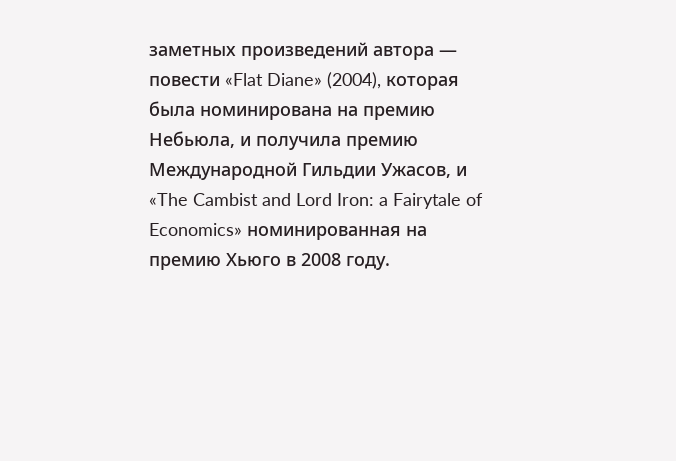заметных произведений автора — повести «Flat Diane» (2004), которая была номинирована на премию Небьюла, и получила премию Международной Гильдии Ужасов, и «The Cambist and Lord Iron: a Fairytale of Economics» номинированная на премию Хьюго в 2008 году.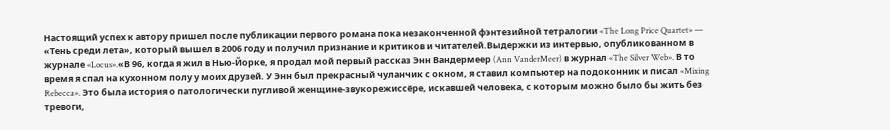Настоящий успех к автору пришел после публикации первого романа пока незаконченной фэнтезийной тетралогии «The Long Price Quartet» — «Тень среди лета», который вышел в 2006 году и получил признание и критиков и читателей.Выдержки из интервью, опубликованном в журнале «Locus».«В 96, когда я жил в Нью-Йорке, я продал мой первый рассказ Энн Вандермеер (Ann VanderMeer) в журнал «The Silver Web». В то время я спал на кухонном полу у моих друзей. У Энн был прекрасный чуланчик с окном, я ставил компьютер на подоконник и писал «Mixing Rebecca». Это была история о патологически пугливой женщине-звукорежиссёре, искавшей человека, с которым можно было бы жить без тревоги,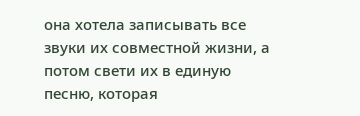она хотела записывать все звуки их совместной жизни, а потом свети их в единую песню, которая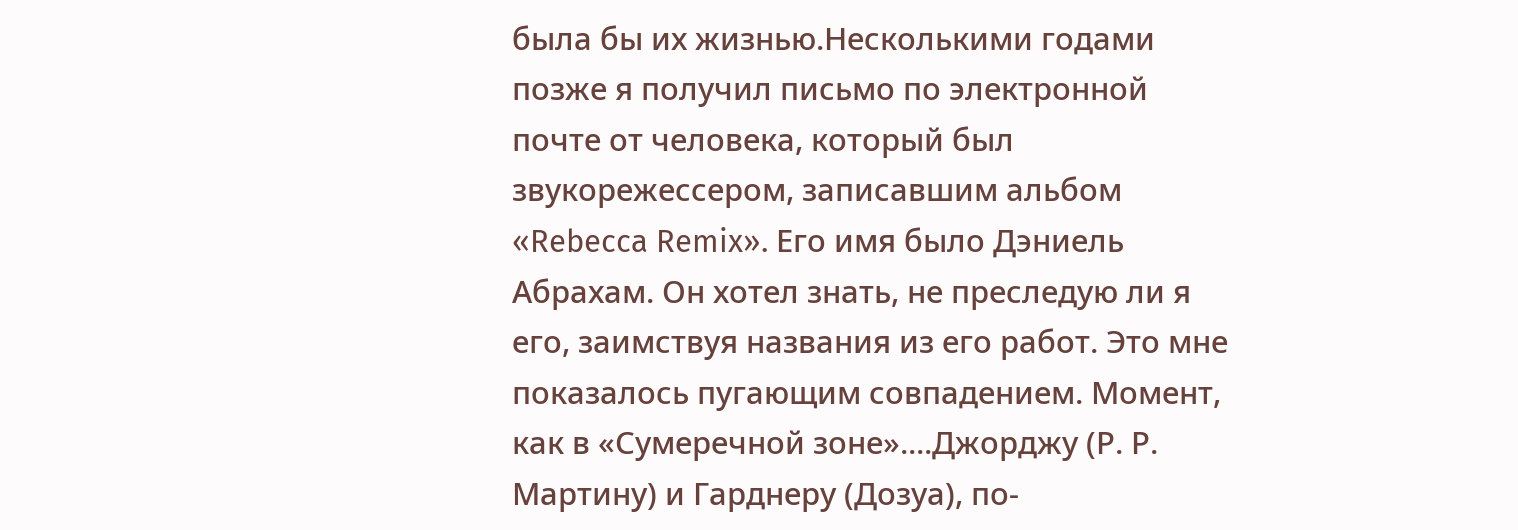была бы их жизнью.Несколькими годами позже я получил письмо по электронной почте от человека, который был звукорежессером, записавшим альбом «Rebecca Remix». Его имя было Дэниель Абрахам. Он хотел знать, не преследую ли я его, заимствуя названия из его работ. Это мне показалось пугающим совпадением. Момент, как в «Сумеречной зоне»....Джорджу (Р. Р. Мартину) и Гарднеру (Дозуа), по-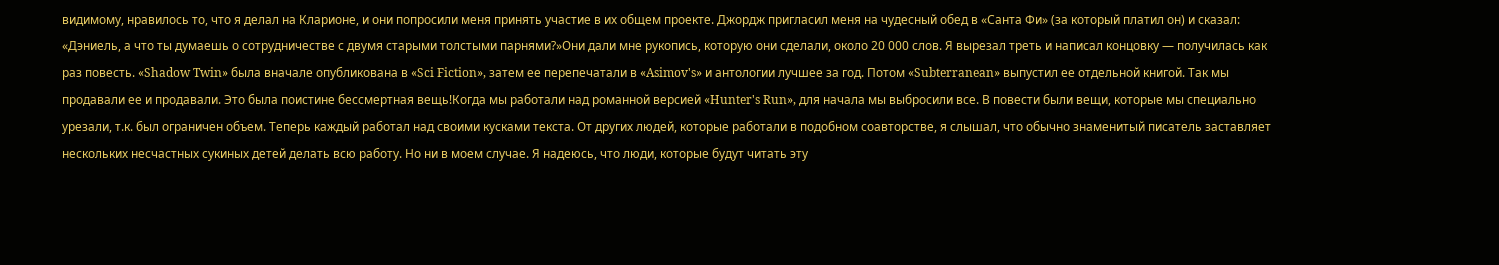видимому, нравилось то, что я делал на Кларионе, и они попросили меня принять участие в их общем проекте. Джордж пригласил меня на чудесный обед в «Санта Фи» (за который платил он) и сказал: «Дэниель, а что ты думаешь о сотрудничестве с двумя старыми толстыми парнями?»Они дали мне рукопись, которую они сделали, около 20 000 слов. Я вырезал треть и написал концовку — получилась как раз повесть. «Shadow Twin» была вначале опубликована в «Sci Fiction», затем ее перепечатали в «Asimov's» и антологии лучшее за год. Потом «Subterranean» выпустил ее отдельной книгой. Так мы продавали ее и продавали. Это была поистине бессмертная вещь!Когда мы работали над романной версией «Hunter's Run», для начала мы выбросили все. В повести были вещи, которые мы специально урезали, т.к. был ограничен объем. Теперь каждый работал над своими кусками текста. От других людей, которые работали в подобном соавторстве, я слышал, что обычно знаменитый писатель заставляет нескольких несчастных сукиных детей делать всю работу. Но ни в моем случае. Я надеюсь, что люди, которые будут читать эту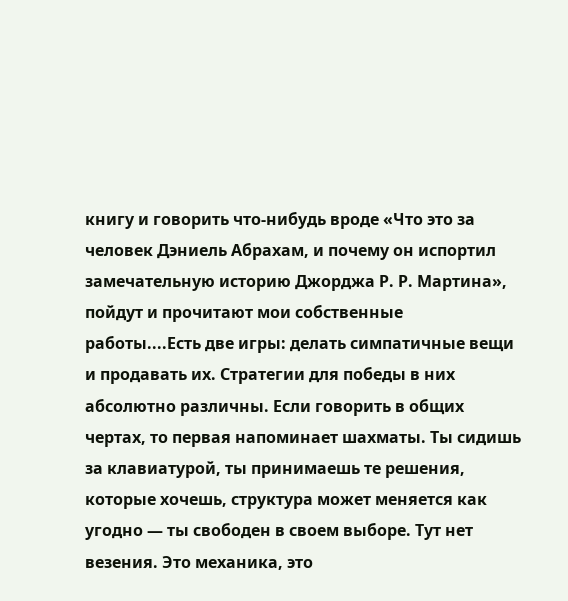книгу и говорить что-нибудь вроде «Что это за человек Дэниель Абрахам, и почему он испортил замечательную историю Джорджа Р. Р. Мартина», пойдут и прочитают мои собственные работы....Есть две игры: делать симпатичные вещи и продавать их. Стратегии для победы в них абсолютно различны. Если говорить в общих чертах, то первая напоминает шахматы. Ты сидишь за клавиатурой, ты принимаешь те решения, которые хочешь, структура может меняется как угодно — ты свободен в своем выборе. Тут нет везения. Это механика, это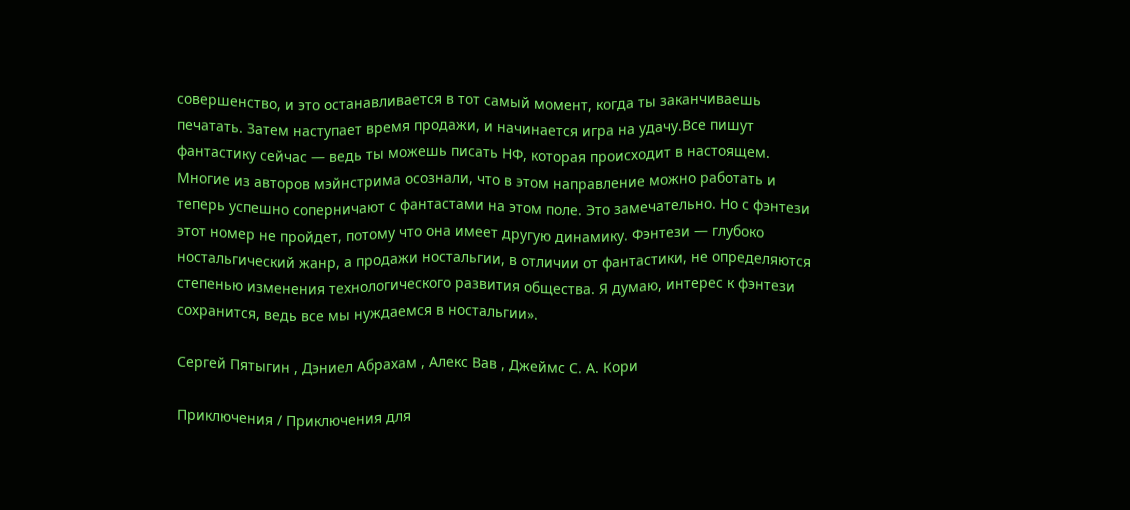совершенство, и это останавливается в тот самый момент, когда ты заканчиваешь печатать. Затем наступает время продажи, и начинается игра на удачу.Все пишут фантастику сейчас — ведь ты можешь писать НФ, которая происходит в настоящем. Многие из авторов мэйнстрима осознали, что в этом направление можно работать и теперь успешно соперничают с фантастами на этом поле. Это замечательно. Но с фэнтези этот номер не пройдет, потому что она имеет другую динамику. Фэнтези — глубоко ностальгический жанр, а продажи ностальгии, в отличии от фантастики, не определяются степенью изменения технологического развития общества. Я думаю, интерес к фэнтези сохранится, ведь все мы нуждаемся в ностальгии».

Сергей Пятыгин , Дэниел Абрахам , Алекс Вав , Джеймс С. А. Кори

Приключения / Приключения для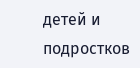детей и подростков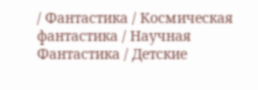/ Фантастика / Космическая фантастика / Научная Фантастика / Детские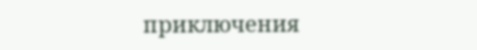приключения